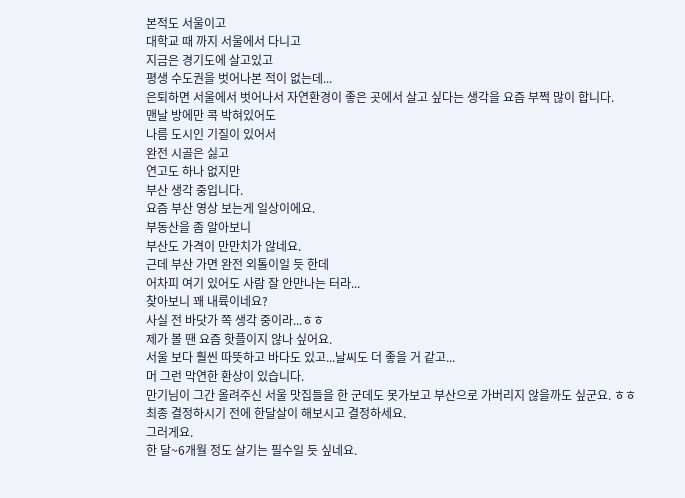본적도 서울이고
대학교 때 까지 서울에서 다니고
지금은 경기도에 살고있고
평생 수도권을 벗어나본 적이 없는데...
은퇴하면 서울에서 벗어나서 자연환경이 좋은 곳에서 살고 싶다는 생각을 요즘 부쩍 많이 합니다.
맨날 방에만 콕 박혀있어도
나름 도시인 기질이 있어서
완전 시골은 싫고
연고도 하나 없지만
부산 생각 중입니다.
요즘 부산 영상 보는게 일상이에요.
부동산을 좀 알아보니
부산도 가격이 만만치가 않네요.
근데 부산 가면 완전 외톨이일 듯 한데
어차피 여기 있어도 사람 잘 안만나는 터라...
찾아보니 꽤 내륙이네요?
사실 전 바닷가 쪽 생각 중이라...ㅎㅎ
제가 볼 땐 요즘 핫플이지 않나 싶어요.
서울 보다 훨씬 따뜻하고 바다도 있고...날씨도 더 좋을 거 같고...
머 그런 막연한 환상이 있습니다.
만기님이 그간 올려주신 서울 맛집들을 한 군데도 못가보고 부산으로 가버리지 않을까도 싶군요. ㅎㅎ
최종 결정하시기 전에 한달살이 해보시고 결정하세요.
그러게요.
한 달~6개월 정도 살기는 필수일 듯 싶네요.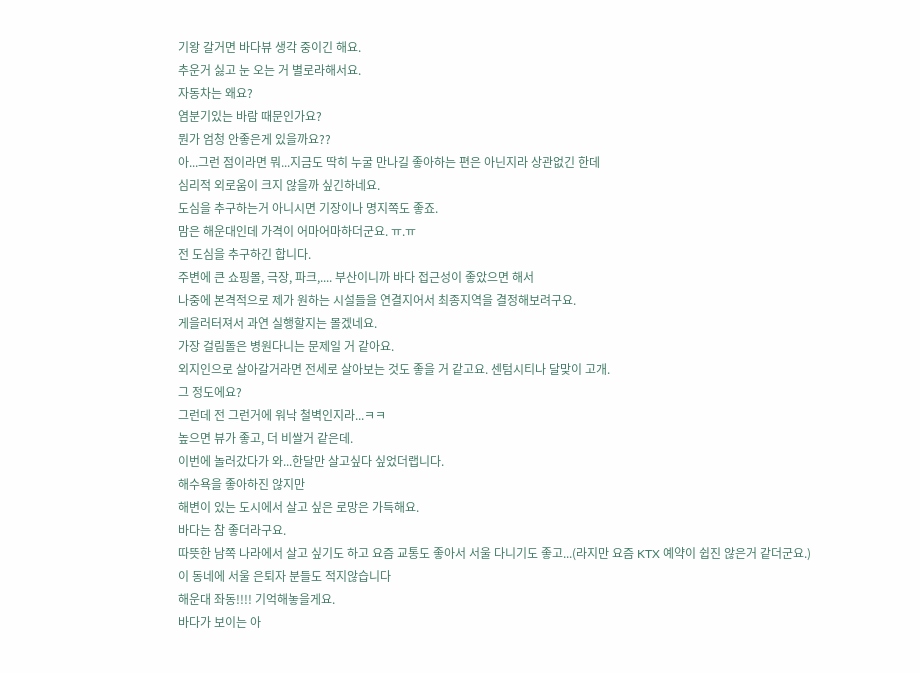기왕 갈거면 바다뷰 생각 중이긴 해요.
추운거 싫고 눈 오는 거 별로라해서요.
자동차는 왜요?
염분기있는 바람 때문인가요?
뭔가 엄청 안좋은게 있을까요??
아...그런 점이라면 뭐...지금도 딱히 누굴 만나길 좋아하는 편은 아닌지라 상관없긴 한데
심리적 외로움이 크지 않을까 싶긴하네요.
도심을 추구하는거 아니시면 기장이나 명지쪽도 좋죠.
맘은 해운대인데 가격이 어마어마하더군요. ㅠ.ㅠ
전 도심을 추구하긴 합니다.
주변에 큰 쇼핑몰, 극장, 파크,.... 부산이니까 바다 접근성이 좋았으면 해서
나중에 본격적으로 제가 원하는 시설들을 연결지어서 최종지역을 결정해보려구요.
게을러터져서 과연 실행할지는 몰겠네요.
가장 걸림돌은 병원다니는 문제일 거 같아요.
외지인으로 살아갈거라면 전세로 살아보는 것도 좋을 거 같고요. 센텀시티나 달맞이 고개.
그 정도에요?
그런데 전 그런거에 워낙 철벽인지라...ㅋㅋ
높으면 뷰가 좋고, 더 비쌀거 같은데.
이번에 놀러갔다가 와...한달만 살고싶다 싶었더랩니다.
해수욕을 좋아하진 않지만
해변이 있는 도시에서 살고 싶은 로망은 가득해요.
바다는 참 좋더라구요.
따뜻한 남쪽 나라에서 살고 싶기도 하고 요즘 교통도 좋아서 서울 다니기도 좋고...(라지만 요즘 KTX 예약이 쉽진 않은거 같더군요.)
이 동네에 서울 은퇴자 분들도 적지않습니다
해운대 좌동!!!! 기억해놓을게요.
바다가 보이는 아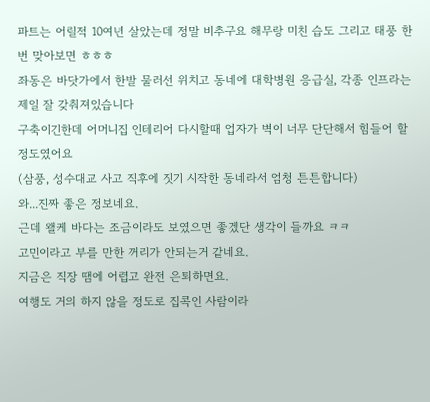파트는 어릴적 10여년 살았는데 정말 비추구요 해무랑 미친 습도 그리고 태풍 한번 맞아보면 ㅎㅎㅎ
좌동은 바닷가에서 한발 물러선 위치고 동네에 대학병원 응급실, 각종 인프라는 제일 잘 갖춰져있습니다
구축이긴한데 어머니집 인테리어 다시할때 업자가 벽이 너무 단단해서 힘들어 할 정도였어요
(삼풍, 성수대교 사고 직후에 짓기 시작한 동네라서 엄청 튼튼합니다)
와...진짜 좋은 정보네요.
근데 왤케 바다는 조금이라도 보였으면 좋겠단 생각이 들까요 ㅋㅋ
고민이라고 부를 만한 꺼리가 안되는거 같네요.
지금은 직장 땜에 어렵고 완전 은퇴하면요.
여행도 거의 하지 않을 정도로 집콕인 사람이라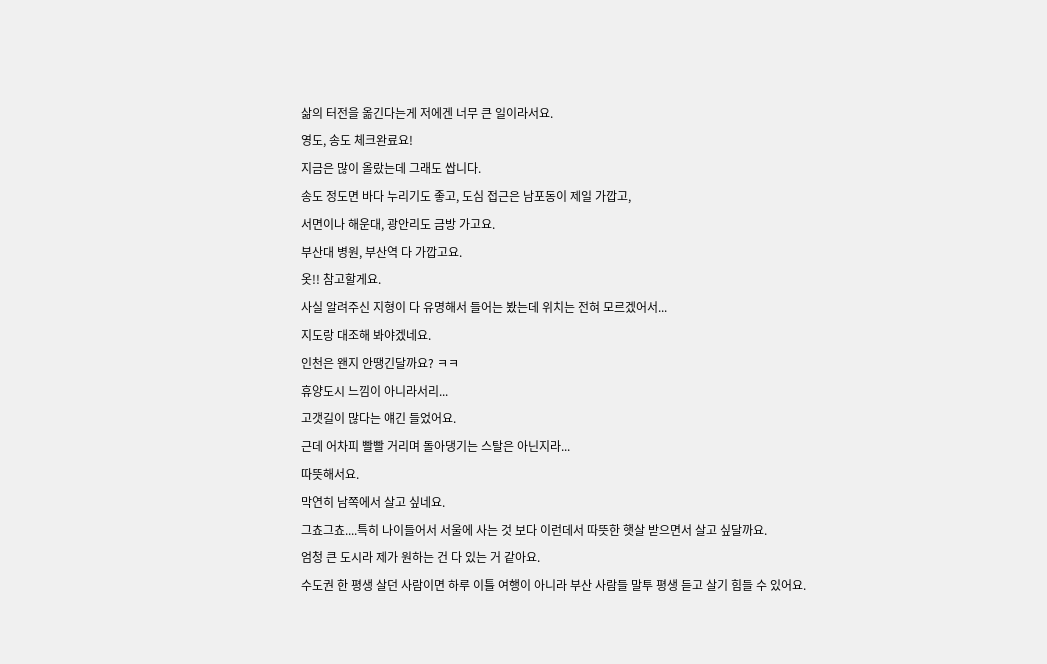삶의 터전을 옮긴다는게 저에겐 너무 큰 일이라서요.
영도, 송도 체크완료요!
지금은 많이 올랐는데 그래도 쌉니다.
송도 정도면 바다 누리기도 좋고, 도심 접근은 남포동이 제일 가깝고,
서면이나 해운대, 광안리도 금방 가고요.
부산대 병원, 부산역 다 가깝고요.
옷!! 참고할게요.
사실 알려주신 지형이 다 유명해서 들어는 봤는데 위치는 전혀 모르겠어서...
지도랑 대조해 봐야겠네요.
인천은 왠지 안땡긴달까요? ㅋㅋ
휴양도시 느낌이 아니라서리...
고갯길이 많다는 얘긴 들었어요.
근데 어차피 빨빨 거리며 돌아댕기는 스탈은 아닌지라...
따뜻해서요.
막연히 남쪽에서 살고 싶네요.
그쵸그쵸....특히 나이들어서 서울에 사는 것 보다 이런데서 따뜻한 햇살 받으면서 살고 싶달까요.
엄청 큰 도시라 제가 원하는 건 다 있는 거 같아요.
수도권 한 평생 살던 사람이면 하루 이틀 여행이 아니라 부산 사람들 말투 평생 듣고 살기 힘들 수 있어요.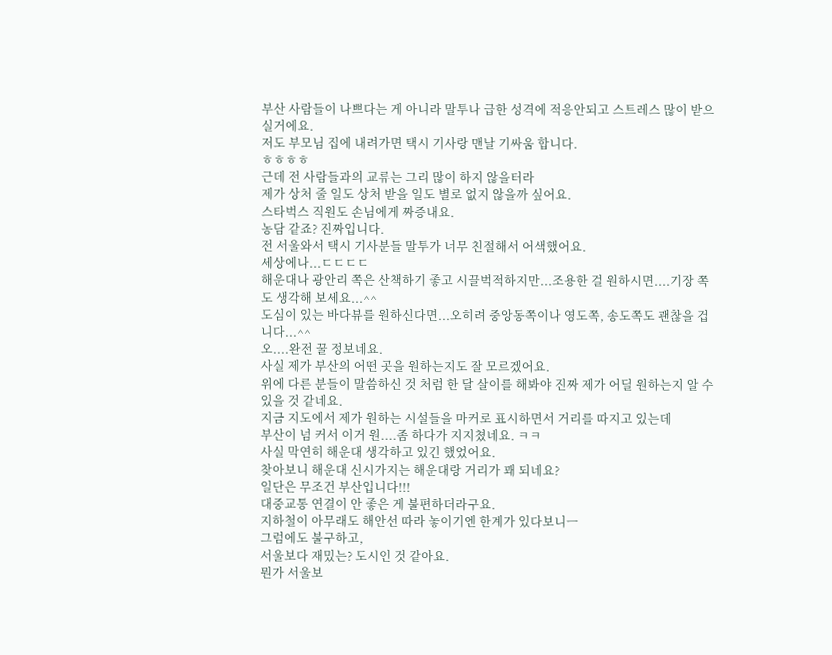부산 사람들이 나쁘다는 게 아니라 말투나 급한 성격에 적응안되고 스트레스 많이 받으실거에요.
저도 부모님 집에 내려가면 택시 기사랑 맨날 기싸움 합니다.
ㅎㅎㅎㅎ
근데 전 사람들과의 교류는 그리 많이 하지 않을터라
제가 상처 줄 일도 상처 받을 일도 별로 없지 않을까 싶어요.
스타벅스 직원도 손님에게 짜증내요.
농담 같죠? 진짜입니다.
전 서울와서 택시 기사분들 말투가 너무 친절해서 어색했어요.
세상에나...ㄷㄷㄷㄷ
해운대나 광안리 쪽은 산책하기 좋고 시끌벅적하지만...조용한 걸 원하시면....기장 쪽도 생각해 보세요...^^
도심이 있는 바다뷰를 원하신다면...오히려 중앙동쪽이나 영도쪽, 송도쪽도 괜찮을 겁니다...^^
오....완전 꿀 정보네요.
사실 제가 부산의 어떤 곳을 원하는지도 잘 모르겠어요.
위에 다른 분들이 말씀하신 것 처럼 한 달 살이를 해봐야 진짜 제가 어딜 원하는지 알 수 있을 것 같네요.
지금 지도에서 제가 원하는 시설들을 마커로 표시하면서 거리를 따지고 있는데
부산이 넘 커서 이거 원....좀 하다가 지지쳤네요. ㅋㅋ
사실 막연히 해운대 생각하고 있긴 했었어요.
찾아보니 해운대 신시가지는 해운대랑 거리가 꽤 되네요?
일단은 무조건 부산입니다!!!
대중교통 연결이 안 좋은 게 불편하더라구요.
지하철이 아무래도 해안선 따라 놓이기엔 한계가 있다보니ㅡ
그럼에도 불구하고,
서울보다 재밌는? 도시인 것 같아요.
뭔가 서울보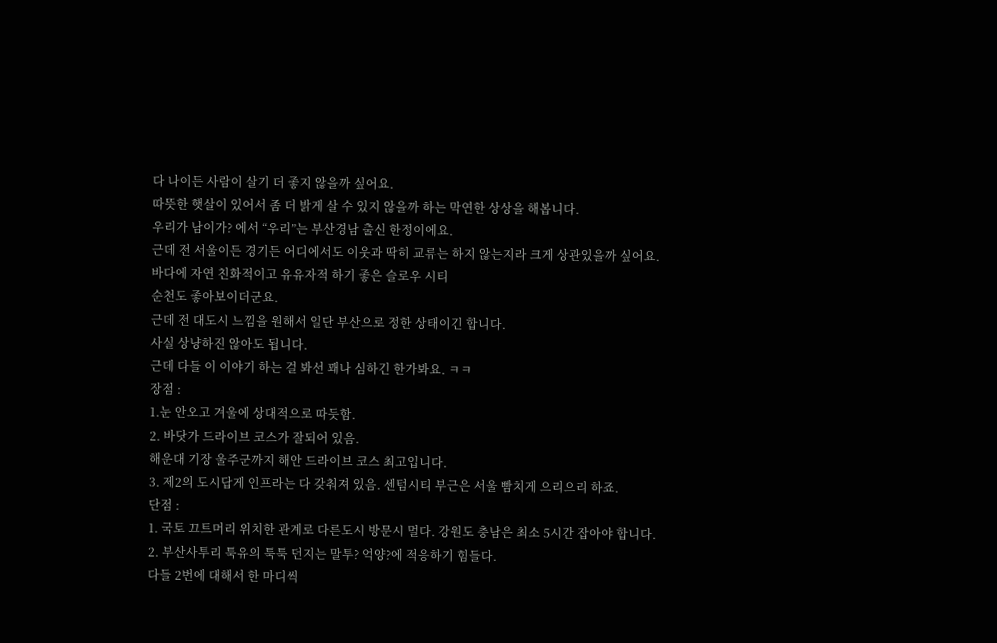다 나이든 사람이 살기 더 좋지 않을까 싶어요.
따뜻한 햇살이 있어서 좀 더 밝게 살 수 있지 않을까 하는 막연한 상상을 해봅니다.
우리가 남이가? 에서 “우리”는 부산경남 출신 한정이에요.
근데 전 서울이든 경기든 어디에서도 이웃과 딱히 교류는 하지 않는지라 크게 상관있을까 싶어요.
바다에 자연 친화적이고 유유자적 하기 좋은 슬로우 시티
순천도 좋아보이더군요.
근데 전 대도시 느낌을 원해서 일단 부산으로 정한 상태이긴 합니다.
사실 상냥하진 않아도 됩니다.
근데 다들 이 이야기 하는 걸 봐선 꽤나 심하긴 한가봐요. ㅋㅋ
장점 :
1.눈 안오고 겨울에 상대적으로 따듯함.
2. 바닷가 드라이브 코스가 잘되어 있음.
해운대 기장 울주군까지 해안 드라이브 코스 최고입니다.
3. 제2의 도시답게 인프라는 다 갖춰져 있음. 센텀시티 부근은 서울 빰치게 으리으리 하죠.
단점 :
1. 국토 끄트머리 위치한 관계로 다른도시 방문시 멀다. 강원도 충남은 최소 5시간 잡아야 합니다.
2. 부산사투리 툭유의 툭툭 던지는 말투? 억양?에 적응하기 힘들다.
다들 2번에 대해서 한 마디씩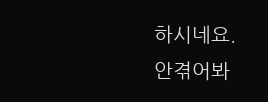하시네요.
안겪어봐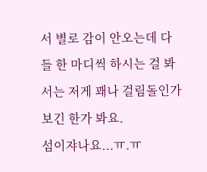서 별로 감이 안오는데 다들 한 마디씩 하시는 걸 봐서는 저게 꽤나 걸림돌인가 보긴 한가 봐요.
섬이쟈나요...ㅠ.ㅠ